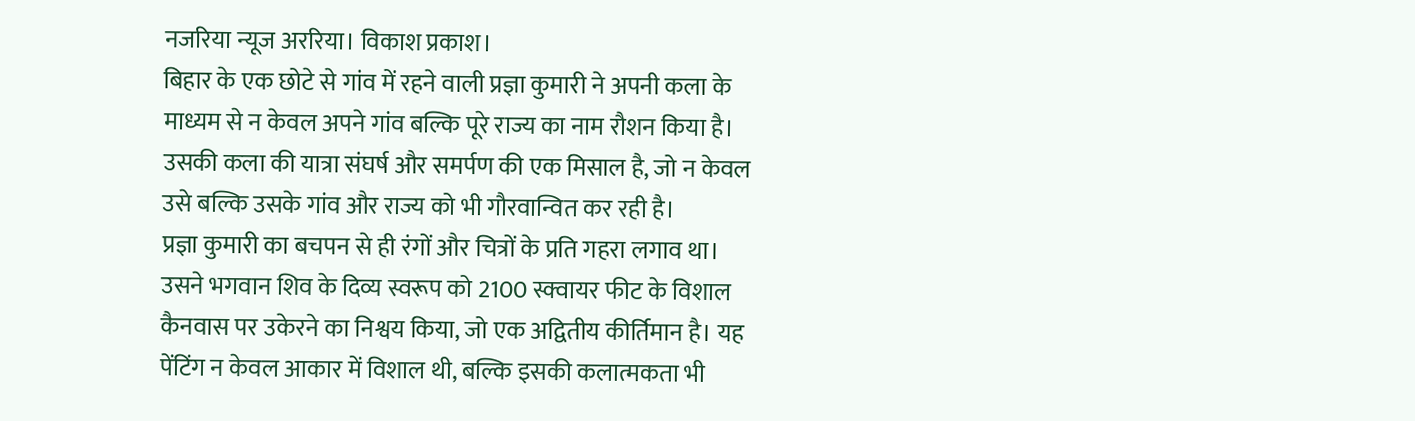नजरिया न्यूज अररिया। विकाश प्रकाश।
बिहार के एक छोटे से गांव में रहने वाली प्रज्ञा कुमारी ने अपनी कला के माध्यम से न केवल अपने गांव बल्कि पूरे राज्य का नाम रौशन किया है। उसकी कला की यात्रा संघर्ष और समर्पण की एक मिसाल है, जो न केवल उसे बल्कि उसके गांव और राज्य को भी गौरवान्वित कर रही है।
प्रज्ञा कुमारी का बचपन से ही रंगों और चित्रों के प्रति गहरा लगाव था। उसने भगवान शिव के दिव्य स्वरूप को 2100 स्क्वायर फीट के विशाल कैनवास पर उकेरने का निश्वय किया, जो एक अद्वितीय कीर्तिमान है। यह पेंटिंग न केवल आकार में विशाल थी, बल्कि इसकी कलात्मकता भी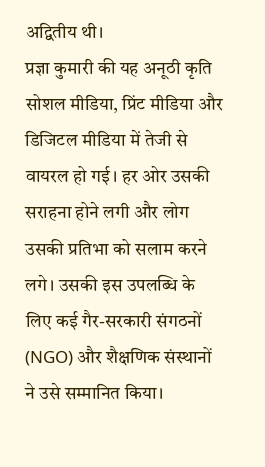अद्वितीय थी।
प्रज्ञा कुमारी की यह अनूठी कृति सोशल मीडिया, प्रिंट मीडिया और डिजिटल मीडिया में तेजी से वायरल हो गई। हर ओर उसकी सराहना होने लगी और लोग उसकी प्रतिभा को सलाम करने लगे। उसकी इस उपलब्धि के लिए कई गैर-सरकारी संगठनों (NGO) और शैक्षणिक संस्थानों ने उसे सम्मानित किया।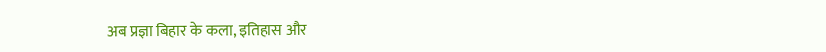अब प्रज्ञा बिहार के कला, इतिहास और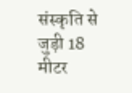संस्कृति से जुड़ी 18 मीटर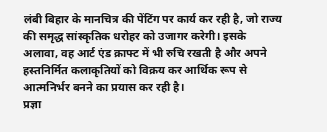लंबी बिहार के मानचित्र की पेंटिंग पर कार्य कर रही है, जो राज्य की समृद्ध सांस्कृतिक धरोहर को उजागर करेगी। इसके अलावा, वह आर्ट एंड क्राफ्ट में भी रुचि रखती है और अपने हस्तनिर्मित कलाकृतियों को विक्रय कर आर्थिक रूप से आत्मनिर्भर बनने का प्रयास कर रही है।
प्रज्ञा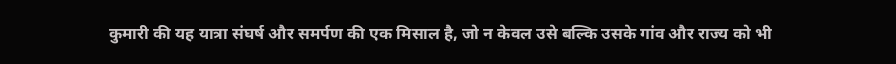कुमारी की यह यात्रा संघर्ष और समर्पण की एक मिसाल है, जो न केवल उसे बल्कि उसके गांव और राज्य को भी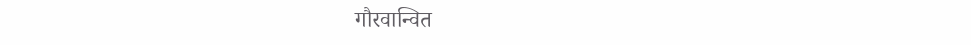गौरवान्वित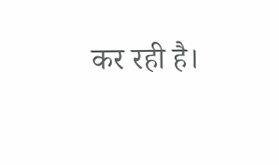कर रही है।